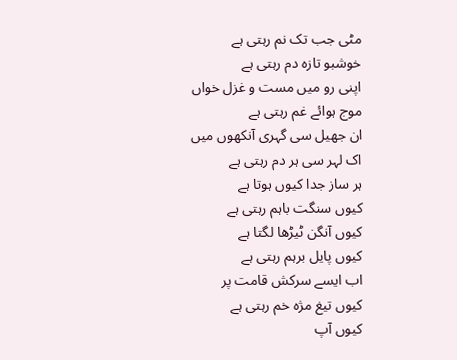مٹی جب تک نم رہتی ہے
خوشبو تازہ دم رہتی ہے
اپنی رو میں مست و غزل خواں
موج ہوائے غم رہتی ہے
ان جھیل سی گہری آنکھوں میں
اک لہر سی ہر دم رہتی ہے
ہر ساز جدا کیوں ہوتا ہے
کیوں سنگت باہم رہتی ہے
کیوں آنگن ٹیڑھا لگتا ہے
کیوں پایل برہم رہتی ہے
اب ایسے سرکش قامت پر
کیوں تیغ مژہ خم رہتی ہے
کیوں آپ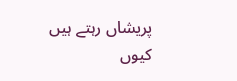پریشاں رہتے ہیں
کیوں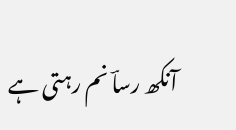آنکھ رساؔ نم رہتی ہے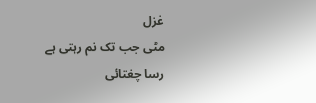غزل
مٹی جب تک نم رہتی ہے
رسا چغتائی